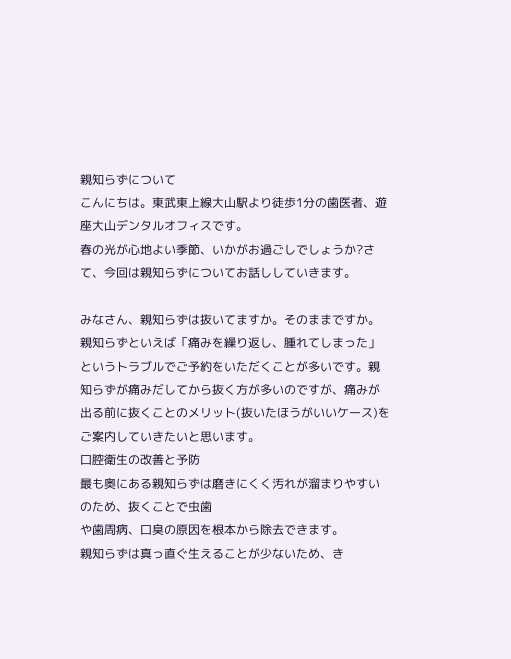親知らずについて
こんにちは。東武東上線大山駅より徒歩1分の歯医者、遊座大山デンタルオフィスです。
春の光が心地よい季節、いかがお過ごしでしょうか?さて、今回は親知らずについてお話ししていきます。

みなさん、親知らずは抜いてますか。そのままですか。
親知らずといえば「痛みを繰り返し、腫れてしまった」というトラブルでご予約をいただくことが多いです。親知らずが痛みだしてから抜く方が多いのですが、痛みが出る前に抜くことのメリット(抜いたほうがいいケース)をご案内していきたいと思います。
口腔衛生の改善と予防
最も奥にある親知らずは磨きにくく汚れが溜まりやすいのため、抜くことで虫歯
や歯周病、口臭の原因を根本から除去できます。
親知らずは真っ直ぐ生えることが少ないため、き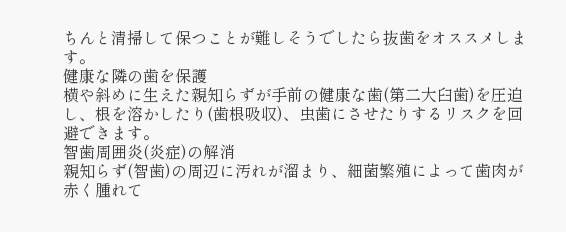ちんと清掃して保つことが難しそうでしたら抜歯をオススメします。
健康な隣の歯を保護
横や斜めに生えた親知らずが手前の健康な歯(第二大臼歯)を圧迫し、根を溶かしたり(歯根吸収)、虫歯にさせたりするリスクを回避できます。
智歯周囲炎(炎症)の解消
親知らず(智歯)の周辺に汚れが溜まり、細菌繁殖によって歯肉が赤く腫れて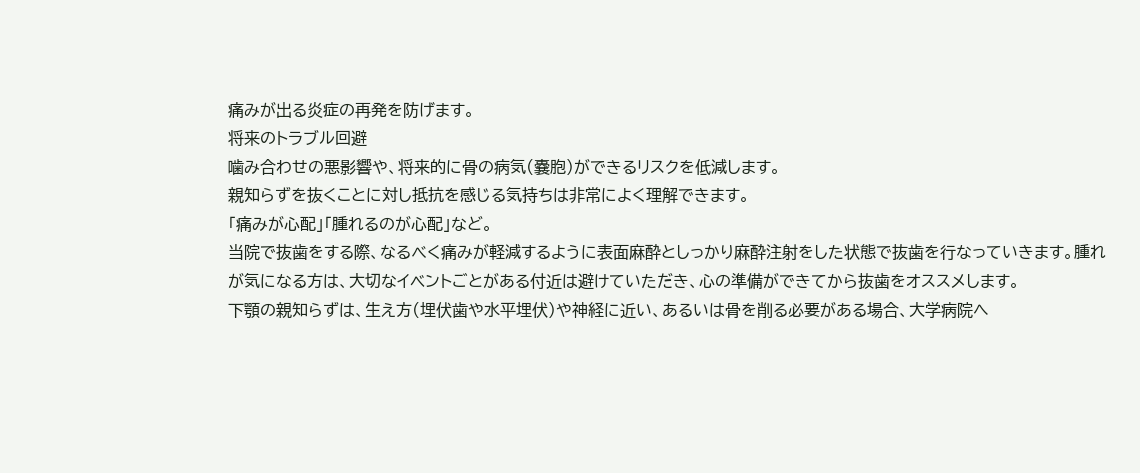痛みが出る炎症の再発を防げます。
将来のトラブル回避
噛み合わせの悪影響や、将来的に骨の病気(嚢胞)ができるリスクを低減します。
親知らずを抜くことに対し抵抗を感じる気持ちは非常によく理解できます。
「痛みが心配」「腫れるのが心配」など。
当院で抜歯をする際、なるべく痛みが軽減するように表面麻酔としっかり麻酔注射をした状態で抜歯を行なっていきます。腫れが気になる方は、大切なイベントごとがある付近は避けていただき、心の準備ができてから抜歯をオススメします。
下顎の親知らずは、生え方(埋伏歯や水平埋伏)や神経に近い、あるいは骨を削る必要がある場合、大学病院へ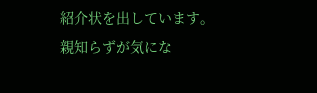紹介状を出しています。
親知らずが気にな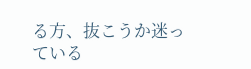る方、抜こうか迷っている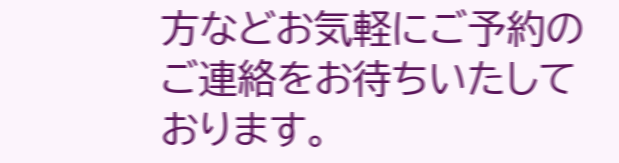方などお気軽にご予約のご連絡をお待ちいたしております。